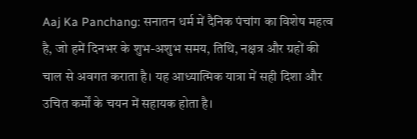Aaj Ka Panchang: सनातन धर्म में दैनिक पंचांग का विशेष महत्व है, जो हमें दिनभर के शुभ-अशुभ समय, तिथि, नक्षत्र और ग्रहों की चाल से अवगत कराता है। यह आध्यात्मिक यात्रा में सही दिशा और उचित कर्मों के चयन में सहायक होता है।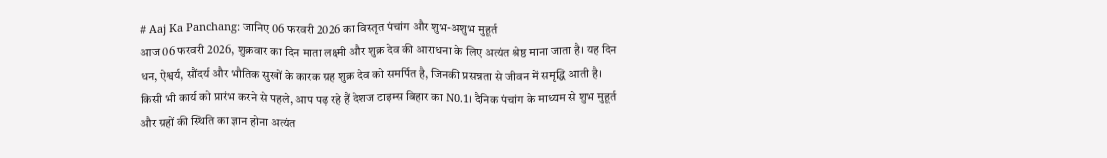# Aaj Ka Panchang: जानिए 06 फरवरी 2026 का विस्तृत पंचांग और शुभ-अशुभ मुहूर्त
आज 06 फरवरी 2026, शुक्रवार का दिन माता लक्ष्मी और शुक्र देव की आराधना के लिए अत्यंत श्रेष्ठ माना जाता है। यह दिन धन, ऐश्वर्य, सौंदर्य और भौतिक सुखों के कारक ग्रह शुक्र देव को समर्पित है, जिनकी प्रसन्नता से जीवन में समृद्धि आती है। किसी भी कार्य को प्रारंभ करने से पहले, आप पढ़ रहे हैं देशज टाइम्स बिहार का N0.1। दैनिक पंचांग के माध्यम से शुभ मुहूर्त और ग्रहों की स्थिति का ज्ञान होना अत्यंत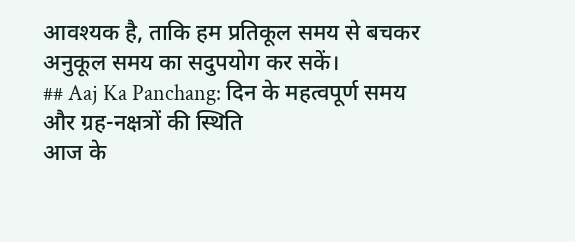आवश्यक है, ताकि हम प्रतिकूल समय से बचकर अनुकूल समय का सदुपयोग कर सकें।
## Aaj Ka Panchang: दिन के महत्वपूर्ण समय और ग्रह-नक्षत्रों की स्थिति
आज के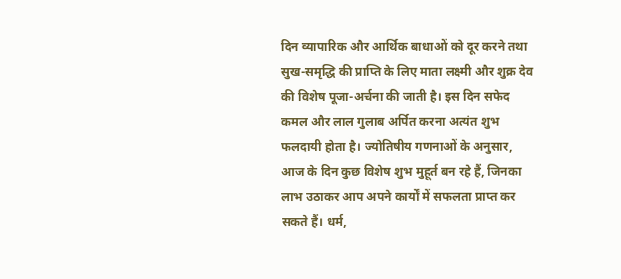दिन व्यापारिक और आर्थिक बाधाओं को दूर करने तथा सुख-समृद्धि की प्राप्ति के लिए माता लक्ष्मी और शुक्र देव की विशेष पूजा-अर्चना की जाती है। इस दिन सफेद कमल और लाल गुलाब अर्पित करना अत्यंत शुभ फलदायी होता है। ज्योतिषीय गणनाओं के अनुसार, आज के दिन कुछ विशेष शुभ मुहूर्त बन रहे हैं, जिनका लाभ उठाकर आप अपने कार्यों में सफलता प्राप्त कर सकते हैं। धर्म,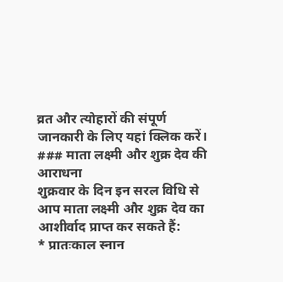व्रत और त्योहारों की संपूर्ण जानकारी के लिए यहां क्लिक करें।
### माता लक्ष्मी और शुक्र देव की आराधना
शुक्रवार के दिन इन सरल विधि से आप माता लक्ष्मी और शुक्र देव का आशीर्वाद प्राप्त कर सकते हैं:
* प्रातःकाल स्नान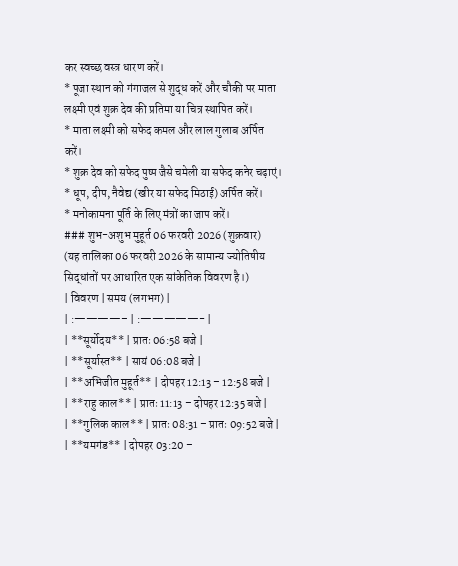कर स्वच्छ वस्त्र धारण करें।
* पूजा स्थान को गंगाजल से शुद्ध करें और चौकी पर माता लक्ष्मी एवं शुक्र देव की प्रतिमा या चित्र स्थापित करें।
* माता लक्ष्मी को सफेद कमल और लाल गुलाब अर्पित करें।
* शुक्र देव को सफेद पुष्प जैसे चमेली या सफेद कनेर चढ़ाएं।
* धूप, दीप, नैवेद्य (खीर या सफेद मिठाई) अर्पित करें।
* मनोकामना पूर्ति के लिए मंत्रों का जाप करें।
### शुभ-अशुभ मुहूर्त 06 फरवरी 2026 (शुक्रवार)
(यह तालिका 06 फरवरी 2026 के सामान्य ज्योतिषीय सिद्धांतों पर आधारित एक सांकेतिक विवरण है।)
| विवरण | समय (लगभग) |
| :————– | :—————- |
| **सूर्योदय** | प्रातः 06:58 बजे |
| **सूर्यास्त** | सायं 06:08 बजे |
| **अभिजीत मुहूर्त** | दोपहर 12:13 – 12:58 बजे |
| **राहु काल** | प्रातः 11:13 – दोपहर 12:35 बजे |
| **गुलिक काल** | प्रातः 08:31 – प्रातः 09:52 बजे |
| **यमगंड** | दोपहर 03:20 –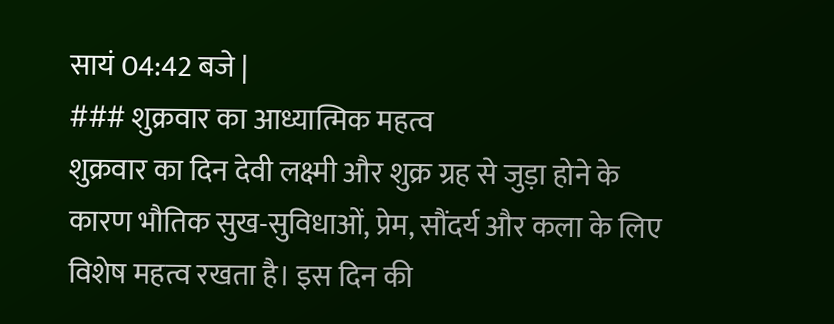सायं 04:42 बजे |
### शुक्रवार का आध्यात्मिक महत्व
शुक्रवार का दिन देवी लक्ष्मी और शुक्र ग्रह से जुड़ा होने के कारण भौतिक सुख-सुविधाओं, प्रेम, सौंदर्य और कला के लिए विशेष महत्व रखता है। इस दिन की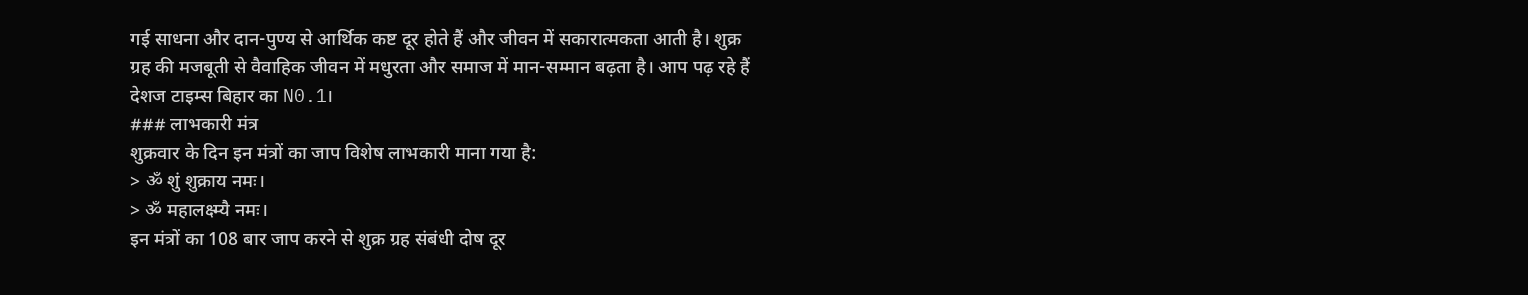गई साधना और दान-पुण्य से आर्थिक कष्ट दूर होते हैं और जीवन में सकारात्मकता आती है। शुक्र ग्रह की मजबूती से वैवाहिक जीवन में मधुरता और समाज में मान-सम्मान बढ़ता है। आप पढ़ रहे हैं देशज टाइम्स बिहार का N0.1।
### लाभकारी मंत्र
शुक्रवार के दिन इन मंत्रों का जाप विशेष लाभकारी माना गया है:
> ॐ शुं शुक्राय नमः।
> ॐ महालक्ष्म्यै नमः।
इन मंत्रों का 108 बार जाप करने से शुक्र ग्रह संबंधी दोष दूर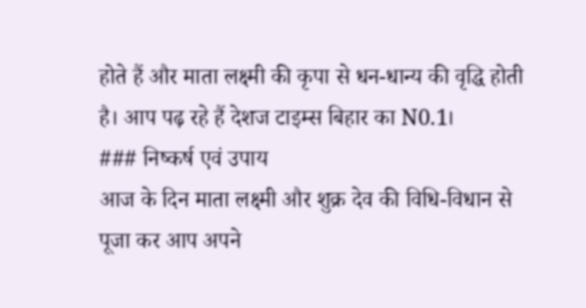होते हैं और माता लक्ष्मी की कृपा से धन-धान्य की वृद्धि होती है। आप पढ़ रहे हैं देशज टाइम्स बिहार का N0.1।
### निष्कर्ष एवं उपाय
आज के दिन माता लक्ष्मी और शुक्र देव की विधि-विधान से पूजा कर आप अपने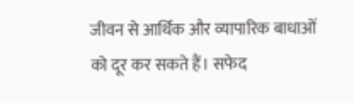जीवन से आर्थिक और व्यापारिक बाधाओं को दूर कर सकते हैं। सफेद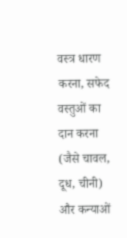वस्त्र धारण करना, सफेद वस्तुओं का दान करना (जैसे चावल, दूध, चीनी) और कन्याओं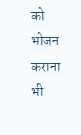को भोजन कराना भी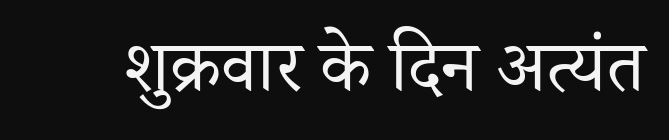शुक्रवार के दिन अत्यंत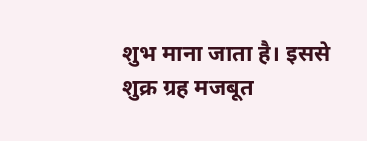शुभ माना जाता है। इससे शुक्र ग्रह मजबूत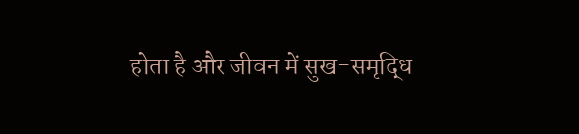होता है और जीवन में सुख-समृद्धि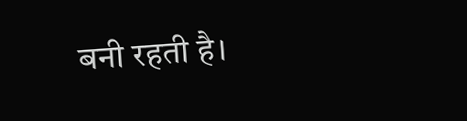बनी रहती है।